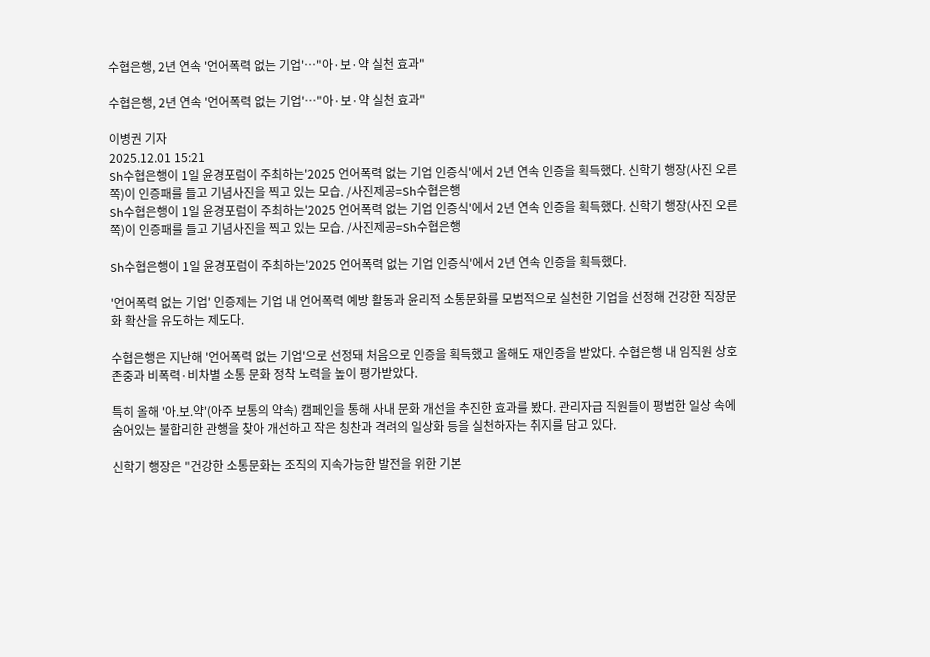수협은행, 2년 연속 '언어폭력 없는 기업'…"아·보·약 실천 효과"

수협은행, 2년 연속 '언어폭력 없는 기업'…"아·보·약 실천 효과"

이병권 기자
2025.12.01 15:21
Sh수협은행이 1일 윤경포럼이 주최하는'2025 언어폭력 없는 기업 인증식'에서 2년 연속 인증을 획득했다. 신학기 행장(사진 오른쪽)이 인증패를 들고 기념사진을 찍고 있는 모습. /사진제공=Sh수협은행
Sh수협은행이 1일 윤경포럼이 주최하는'2025 언어폭력 없는 기업 인증식'에서 2년 연속 인증을 획득했다. 신학기 행장(사진 오른쪽)이 인증패를 들고 기념사진을 찍고 있는 모습. /사진제공=Sh수협은행

Sh수협은행이 1일 윤경포럼이 주최하는'2025 언어폭력 없는 기업 인증식'에서 2년 연속 인증을 획득했다.

'언어폭력 없는 기업' 인증제는 기업 내 언어폭력 예방 활동과 윤리적 소통문화를 모범적으로 실천한 기업을 선정해 건강한 직장문화 확산을 유도하는 제도다.

수협은행은 지난해 '언어폭력 없는 기업'으로 선정돼 처음으로 인증을 획득했고 올해도 재인증을 받았다. 수협은행 내 임직원 상호 존중과 비폭력·비차별 소통 문화 정착 노력을 높이 평가받았다.

특히 올해 '아.보.약'(아주 보통의 약속) 캠페인을 통해 사내 문화 개선을 추진한 효과를 봤다. 관리자급 직원들이 평범한 일상 속에 숨어있는 불합리한 관행을 찾아 개선하고 작은 칭찬과 격려의 일상화 등을 실천하자는 취지를 담고 있다.

신학기 행장은 "건강한 소통문화는 조직의 지속가능한 발전을 위한 기본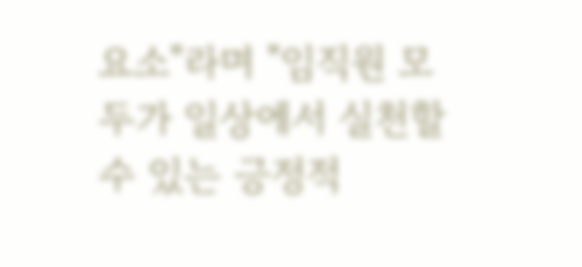요소"라며 "임직원 모두가 일상에서 실천할 수 있는 긍정적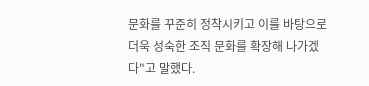문화를 꾸준히 정착시키고 이를 바탕으로 더욱 성숙한 조직 문화를 확장해 나가겠다"고 말했다.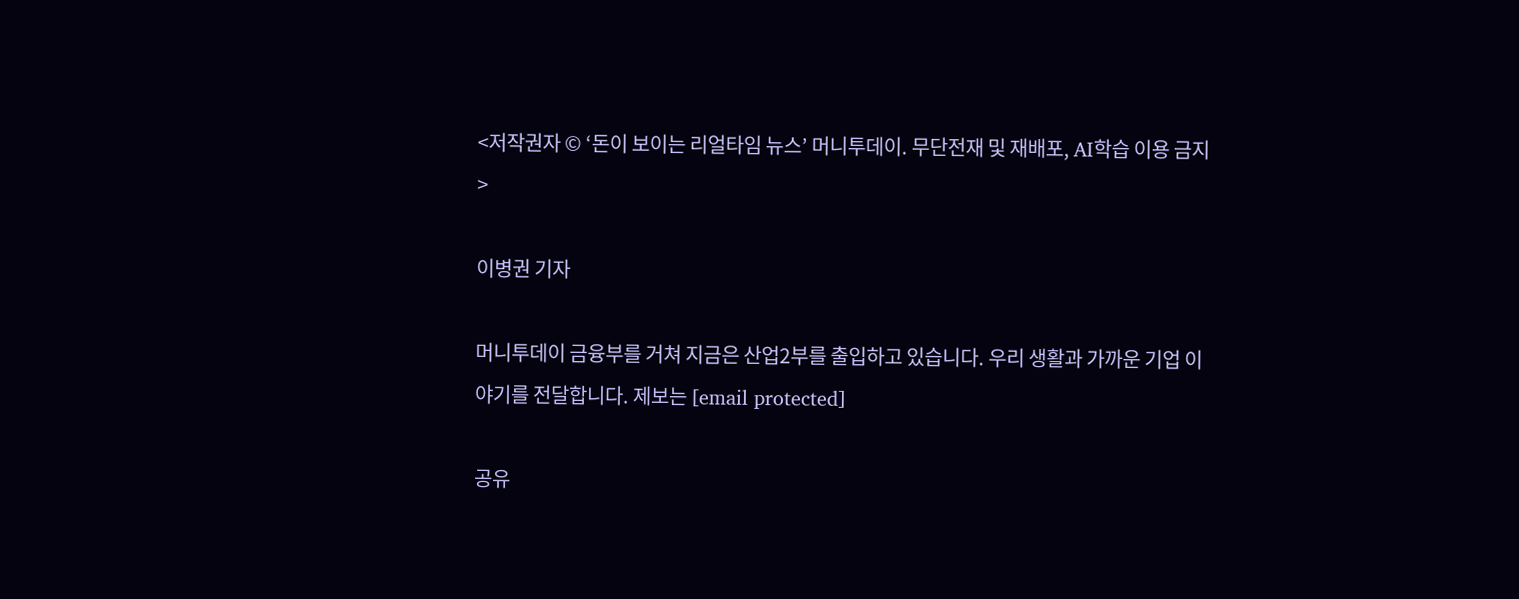<저작권자 © ‘돈이 보이는 리얼타임 뉴스’ 머니투데이. 무단전재 및 재배포, AI학습 이용 금지>

이병권 기자

머니투데이 금융부를 거쳐 지금은 산업2부를 출입하고 있습니다. 우리 생활과 가까운 기업 이야기를 전달합니다. 제보는 [email protected]

공유